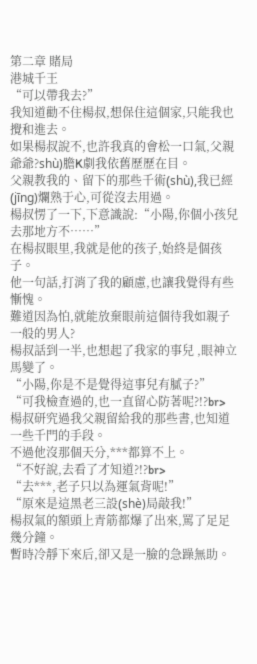第二章 賭局
港城千王
“可以帶我去?”
我知道勸不住楊叔,想保住這個家,只能我也攪和進去。
如果楊叔說不,也許我真的會松一口氣,父親爺爺?shù)膽K劇我依舊歷歷在目。
父親教我的、留下的那些千術(shù),我已經(jīng)爛熟于心,可從沒去用過。
楊叔愣了一下,下意識說:“小陽,你個小孩兒去那地方不……”
在楊叔眼里,我就是他的孩子,始終是個孩子。
他一句話,打消了我的顧慮,也讓我覺得有些慚愧。
難道因為怕,就能放棄眼前這個待我如親子一般的男人?
楊叔話到一半,也想起了我家的事兒 ,眼神立馬變了。
“小陽,你是不是覺得這事兒有膩子?”
“可我檢查過的,也一直留心防著呢?!?br>
楊叔研究過我父親留給我的那些書,也知道一些千門的手段。
不過他沒那個天分,***都算不上。
“不好說,去看了才知道?!?br>
“去***,老子只以為運氣背呢!”
“原來是這黑老三設(shè)局敲我!”
楊叔氣的額頭上青筋都爆了出來,罵了足足幾分鐘。
暫時冷靜下來后,卻又是一臉的急躁無助。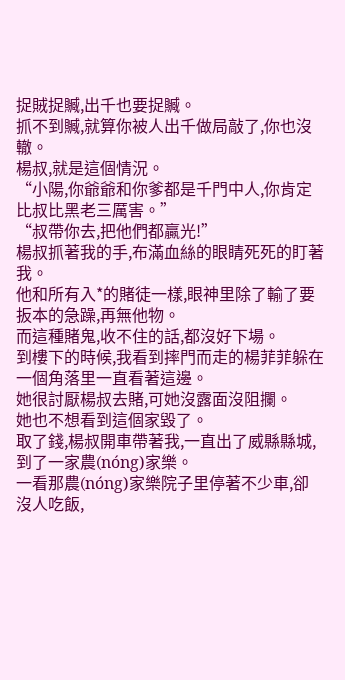捉賊捉贓,出千也要捉贓。
抓不到贓,就算你被人出千做局敲了,你也沒轍。
楊叔,就是這個情況。
“小陽,你爺爺和你爹都是千門中人,你肯定比叔比黑老三厲害。”
“叔帶你去,把他們都贏光!”
楊叔抓著我的手,布滿血絲的眼睛死死的盯著我。
他和所有入*的賭徒一樣,眼神里除了輸了要扳本的急躁,再無他物。
而這種賭鬼,收不住的話,都沒好下場。
到樓下的時候,我看到摔門而走的楊菲菲躲在一個角落里一直看著這邊。
她很討厭楊叔去賭,可她沒露面沒阻攔。
她也不想看到這個家毀了。
取了錢,楊叔開車帶著我,一直出了威縣縣城,到了一家農(nóng)家樂。
一看那農(nóng)家樂院子里停著不少車,卻沒人吃飯,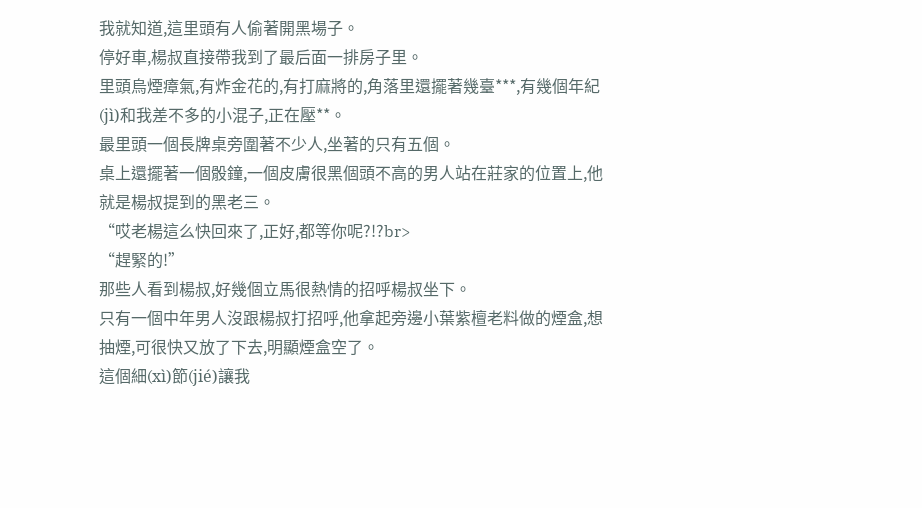我就知道,這里頭有人偷著開黑場子。
停好車,楊叔直接帶我到了最后面一排房子里。
里頭烏煙瘴氣,有炸金花的,有打麻將的,角落里還擺著幾臺***,有幾個年紀(jì)和我差不多的小混子,正在壓**。
最里頭一個長牌桌旁圍著不少人,坐著的只有五個。
桌上還擺著一個骰鐘,一個皮膚很黑個頭不高的男人站在莊家的位置上,他就是楊叔提到的黑老三。
“哎老楊這么快回來了,正好,都等你呢?!?br>
“趕緊的!”
那些人看到楊叔,好幾個立馬很熱情的招呼楊叔坐下。
只有一個中年男人沒跟楊叔打招呼,他拿起旁邊小葉紫檀老料做的煙盒,想抽煙,可很快又放了下去,明顯煙盒空了。
這個細(xì)節(jié)讓我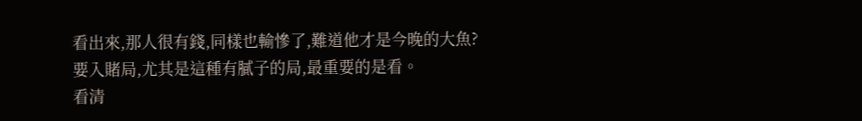看出來,那人很有錢,同樣也輸慘了,難道他才是今晚的大魚?
要入賭局,尤其是這種有膩子的局,最重要的是看。
看清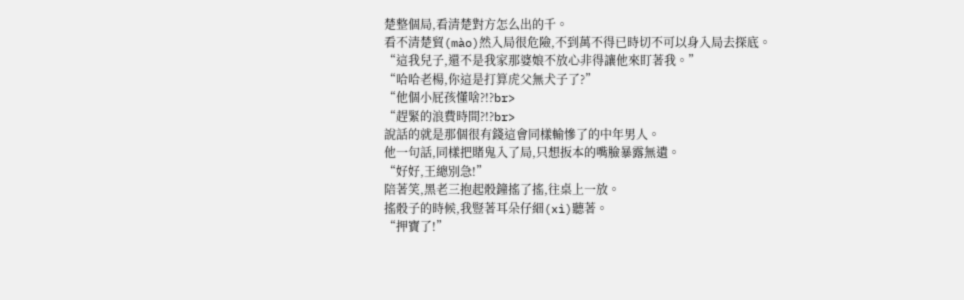楚整個局,看清楚對方怎么出的千。
看不清楚貿(mào)然入局很危險,不到萬不得已時切不可以身入局去探底。
“這我兒子,還不是我家那婆娘不放心非得讓他來盯著我。”
“哈哈老楊,你這是打算虎父無犬子了?”
“他個小屁孩懂啥?!?br>
“趕緊的浪費時間?!?br>
說話的就是那個很有錢這會同樣輸慘了的中年男人。
他一句話,同樣把賭鬼入了局,只想扳本的嘴臉暴露無遺。
“好好,王總別急!”
陪著笑,黑老三抱起骰鐘搖了搖,往桌上一放。
搖骰子的時候,我豎著耳朵仔細(xì)聽著。
“押寶了!”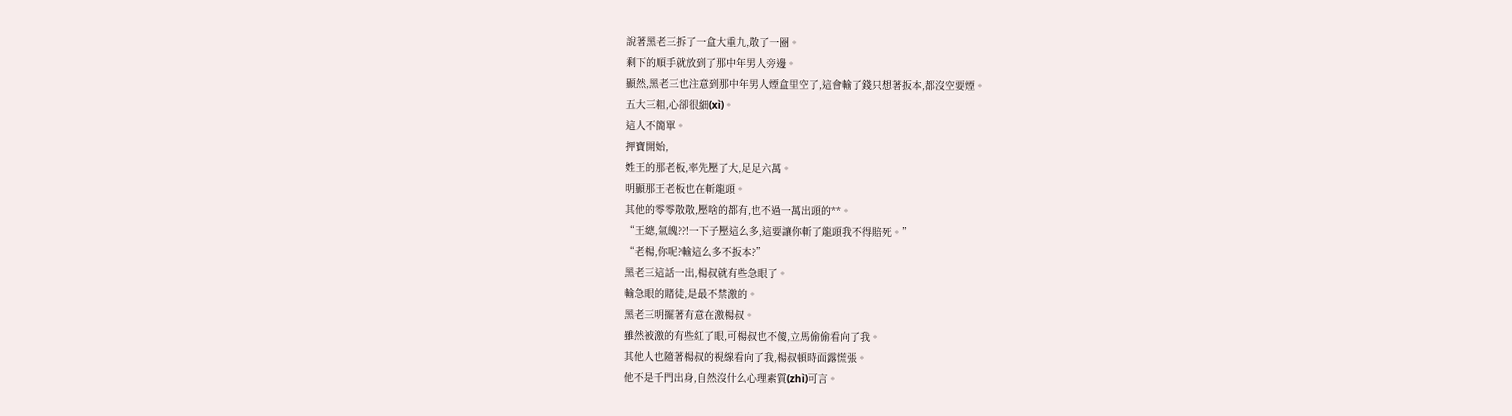說著黑老三拆了一盒大重九,散了一圈。
剩下的順手就放到了那中年男人旁邊。
顯然,黑老三也注意到那中年男人煙盒里空了,這會輸了錢只想著扳本,都沒空要煙。
五大三粗,心卻很細(xì)。
這人不簡單。
押寶開始,
姓王的那老板,率先壓了大,足足六萬。
明顯那王老板也在斬龍頭。
其他的零零散散,壓啥的都有,也不過一萬出頭的**。
“王總,氣魄??!一下子壓這么多,這要讓你斬了龍頭我不得賠死。”
“老楊,你呢?輸這么多不扳本?”
黑老三這話一出,楊叔就有些急眼了。
輸急眼的賭徒,是最不禁激的。
黑老三明擺著有意在激楊叔。
雖然被激的有些紅了眼,可楊叔也不傻,立馬偷偷看向了我。
其他人也隨著楊叔的視線看向了我,楊叔頓時面露慌張。
他不是千門出身,自然沒什么心理素質(zhì)可言。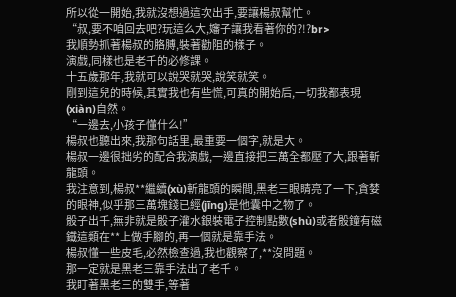所以從一開始,我就沒想過這次出手,要讓楊叔幫忙。
“叔,要不咱回去吧?玩這么大,嬸子讓我看著你的?!?br>
我順勢抓著楊叔的胳膊,裝著勸阻的樣子。
演戲,同樣也是老千的必修課。
十五歲那年,我就可以說哭就哭,說笑就笑。
剛到這兒的時候,其實我也有些慌,可真的開始后,一切我都表現(xiàn)自然。
“一邊去,小孩子懂什么!”
楊叔也聽出來,我那句話里,最重要一個字,就是大。
楊叔一邊很拙劣的配合我演戲,一邊直接把三萬全都壓了大,跟著斬龍頭。
我注意到,楊叔**繼續(xù)斬龍頭的瞬間,黑老三眼睛亮了一下,貪婪的眼神,似乎那三萬塊錢已經(jīng)是他囊中之物了。
骰子出千,無非就是骰子灌水銀裝電子控制點數(shù)或者骰鐘有磁鐵這類在**上做手腳的,再一個就是靠手法。
楊叔懂一些皮毛,必然檢查過,我也觀察了,**沒問題。
那一定就是黑老三靠手法出了老千。
我盯著黑老三的雙手,等著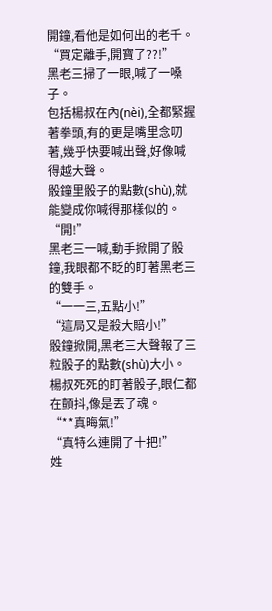開鐘,看他是如何出的老千。
“買定離手,開寶了??!”
黑老三掃了一眼,喊了一嗓子。
包括楊叔在內(nèi),全都緊握著拳頭,有的更是嘴里念叨著,幾乎快要喊出聲,好像喊得越大聲。
骰鐘里骰子的點數(shù),就能變成你喊得那樣似的。
“開!”
黑老三一喊,動手掀開了骰鐘,我眼都不眨的盯著黑老三的雙手。
“一一三,五點小!”
“這局又是殺大賠小!”
骰鐘掀開,黑老三大聲報了三粒骰子的點數(shù)大小。
楊叔死死的盯著骰子,眼仁都在顫抖,像是丟了魂。
“**真晦氣!”
“真特么連開了十把!”
姓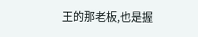王的那老板,也是握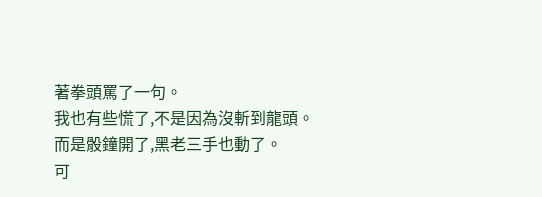著拳頭罵了一句。
我也有些慌了,不是因為沒斬到龍頭。
而是骰鐘開了,黑老三手也動了。
可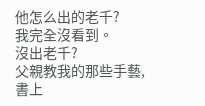他怎么出的老千?
我完全沒看到。
沒出老千?
父親教我的那些手藝,書上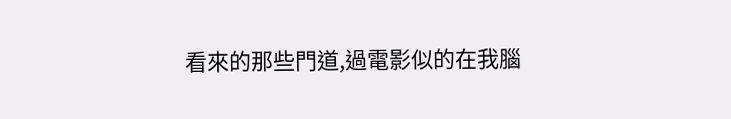看來的那些門道,過電影似的在我腦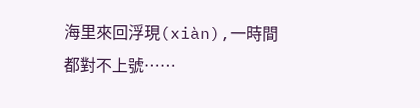海里來回浮現(xiàn),一時間都對不上號……